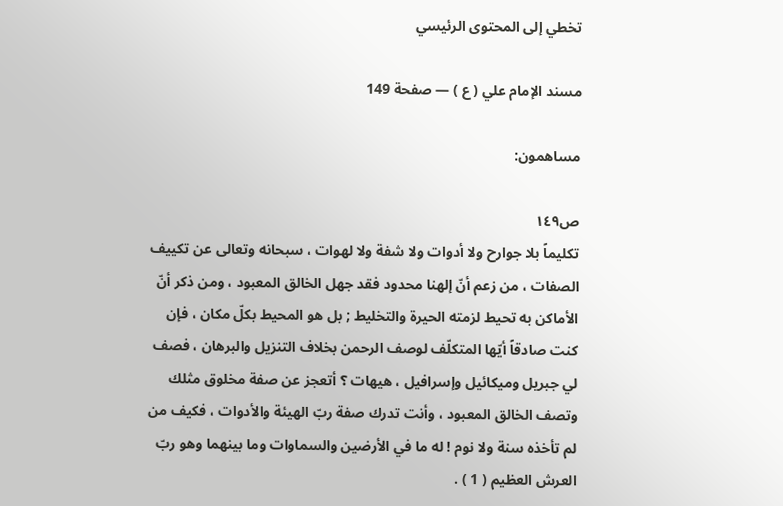تخطي إلى المحتوى الرئيسي

مسند الإمام علي ( ع ) — صفحة 149

مساهمون:

ص١٤٩
تكليماً بلا جوارح ولا أدوات ولا شفة ولا لهوات ، سبحانه وتعالى عن تكييف الصفات ، من زعم أنّ إلهنا محدود فقد جهل الخالق المعبود ، ومن ذكر أنّ الأماكن به تحيط لزمته الحيرة والتخليط ; بل هو المحيط بكلّ مكان ، فإن كنت صادقاً أيّها المتكلّف لوصف الرحمن بخلاف التنزيل والبرهان ، فصف لي جبريل وميكائيل وإسرافيل ، هيهات ؟ أتعجز عن صفة مخلوق مثلك وتصف الخالق المعبود ، وأنت تدرك صفة ربّ الهيئة والأدوات ، فكيف من لم تأخذه سنة ولا نوم ! له ما في الأرضين والسماوات وما بينهما وهو ربّ العرش العظيم ( 1 ) .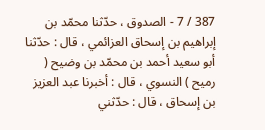387 / 7 - الصدوق ، حدّثنا محمّد بن إبراهيم بن إسحاق العزائمي ، قال : حدّثنا أبو سعيد أحمد بن محمّد بن وضيح ( رميح ) النسوي ، قال : أخبرنا عبد العزيز بن إسحاق ، قال : حدّثني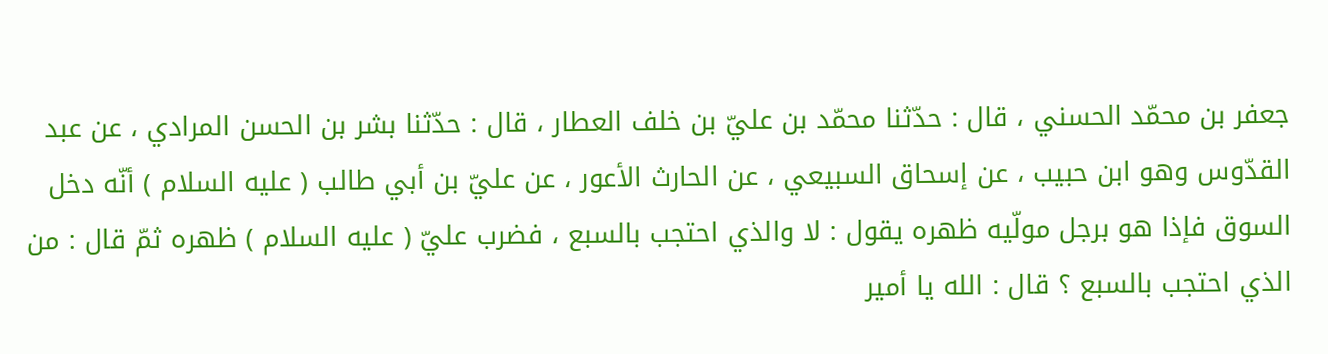جعفر بن محمّد الحسني ، قال : حدّثنا محمّد بن عليّ بن خلف العطار ، قال : حدّثنا بشر بن الحسن المرادي ، عن عبد القدّوس وهو ابن حبيب ، عن إسحاق السبيعي ، عن الحارث الأعور ، عن عليّ بن أبي طالب ( عليه السلام ) أنّه دخل السوق فإذا هو برجل مولّيه ظهره يقول : لا والذي احتجب بالسبع ، فضرب عليّ ( عليه السلام ) ظهره ثمّ قال : من الذي احتجب بالسبع ؟ قال : الله يا أمير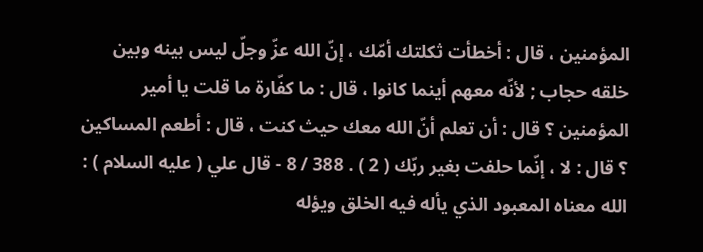المؤمنين ، قال : أخطأت ثكلتك أمّك ، إنّ الله عزّ وجلّ ليس بينه وبين خلقه حجاب ; لأنّه معهم أينما كانوا ، قال : ما كفّارة ما قلت يا أمير المؤمنين ؟ قال : أن تعلم أنّ الله معك حيث كنت ، قال : أطعم المساكين ؟ قال : لا ، إنّما حلفت بغير ربّك ( 2 ) . 388 / 8 - قال علي ( عليه السلام ) : الله معناه المعبود الذي يأله فيه الخلق ويؤله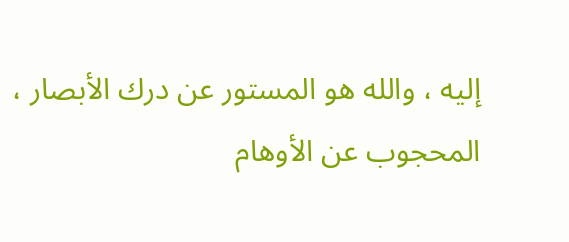إليه ، والله هو المستور عن درك الأبصار ، المحجوب عن الأوهام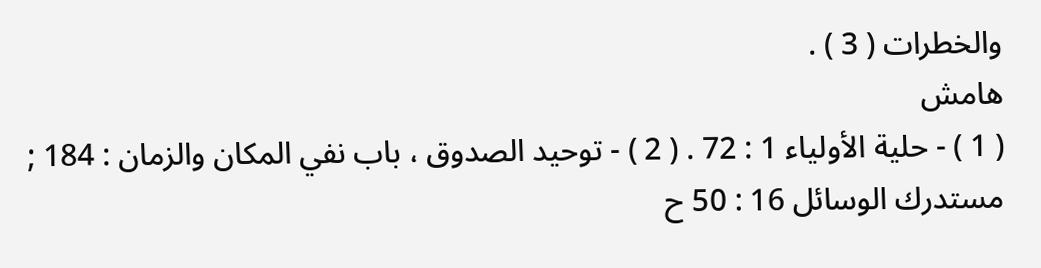والخطرات ( 3 ) .
هامش
( 1 ) - حلية الأولياء 1 : 72 . ( 2 ) - توحيد الصدوق ، باب نفي المكان والزمان : 184 ; مستدرك الوسائل 16 : 50 ح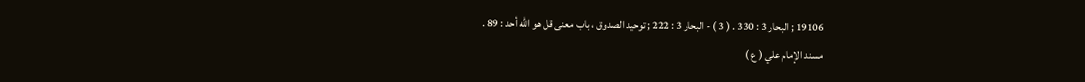19106 ; البحار 3 : 330 . ( 3 ) - البحار 3 : 222 ; توحيد الصدوق ، باب معنى قل هو الله أحد : 89 .
مسند الإمام علي ( ع )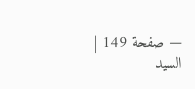— صفحة 149 | السيد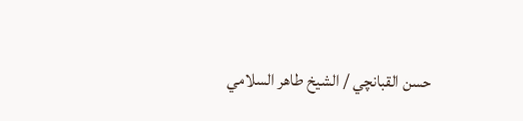حسن القبانچي / الشيخ طاهر السلامي